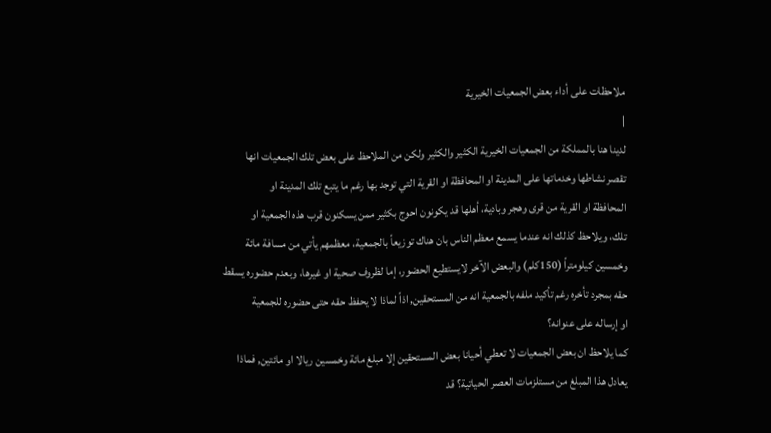ملاحظات على أداء بعض الجمعيات الخيرية
|
لدينا هنا بالمملكة من الجمعيات الخيرية الكثير والكثير ولكن من الملاحظ على بعض تلك الجمعيات انها
تقصر نشاطها وخدماتها على المدينة او المحافظة او القرية التي توجد بها رغم ما يتبع تلك المدينة او
المحافظة او القرية من قرى وهجر وبادية، أهلها قد يكونون احوج بكثير ممن يسكنون قرب هذه الجمعية او
تلك، ويلاحظ كذلك انه عندما يسمع معظم الناس بان هناك توزيعاً بالجمعية، معظمهم يأتي من مسافة مائة
وخمسين كيلومتراً (150كلم) والبعض الآخر لايستطيع الحضور، إما لظروف صحية او غيرها، وبعدم حضوره يسقط
حقه بمجرد تأخره رغم تأكيد ملفه بالجمعية انه من المستحقين, اذاً لماذا لا يحفظ حقه حتى حضوره للجمعية
او إرساله على عنوانه؟
كما يلاحظ ان بعض الجمعيات لا تعطي أحيانا بعض المستحقين إلا مبلغ مائة وخمسين ريالا او مائتين, فماذا
يعادل هذا المبلغ من مستلزمات العصر الحياتية؟ قد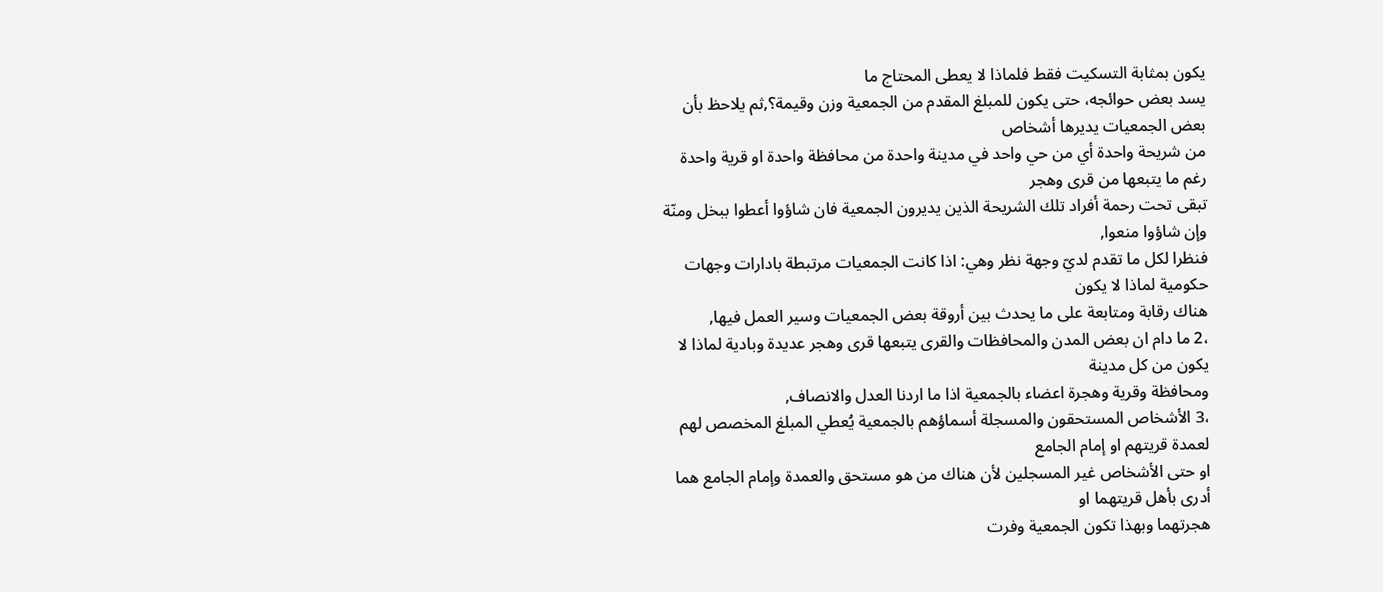يكون بمثابة التسكيت فقط فلماذا لا يعطى المحتاج ما
يسد بعض حوائجه، حتى يكون للمبلغ المقدم من الجمعية وزن وقيمة؟,ثم يلاحظ بأن بعض الجمعيات يديرها أشخاص
من شريحة واحدة أي من حي واحد في مدينة واحدة من محافظة واحدة او قرية واحدة رغم ما يتبعها من قرى وهجر
تبقى تحت رحمة أفراد تلك الشريحة الذين يديرون الجمعية فان شاؤوا أعطوا ببخل ومنّة وإن شاؤوا منعوا,
فنظرا لكل ما تقدم لديّ وجهة نظر وهي: اذا كانت الجمعيات مرتبطة بادارات وجهات حكومية لماذا لا يكون
هناك رقابة ومتابعة على ما يحدث بين أروقة بعض الجمعيات وسير العمل فيها,
،2 ما دام ان بعض المدن والمحافظات والقرى يتبعها قرى وهجر عديدة وبادية لماذا لا يكون من كل مدينة
ومحافظة وقرية وهجرة اعضاء بالجمعية اذا ما اردنا العدل والانصاف,
،3 الأشخاص المستحقون والمسجلة أسماؤهم بالجمعية يُعطي المبلغ المخصص لهم لعمدة قريتهم او إمام الجامع
او حتى الأشخاص غير المسجلين لأن هناك من هو مستحق والعمدة وإمام الجامع هما أدرى بأهل قريتهما او
هجرتهما وبهذا تكون الجمعية وفرت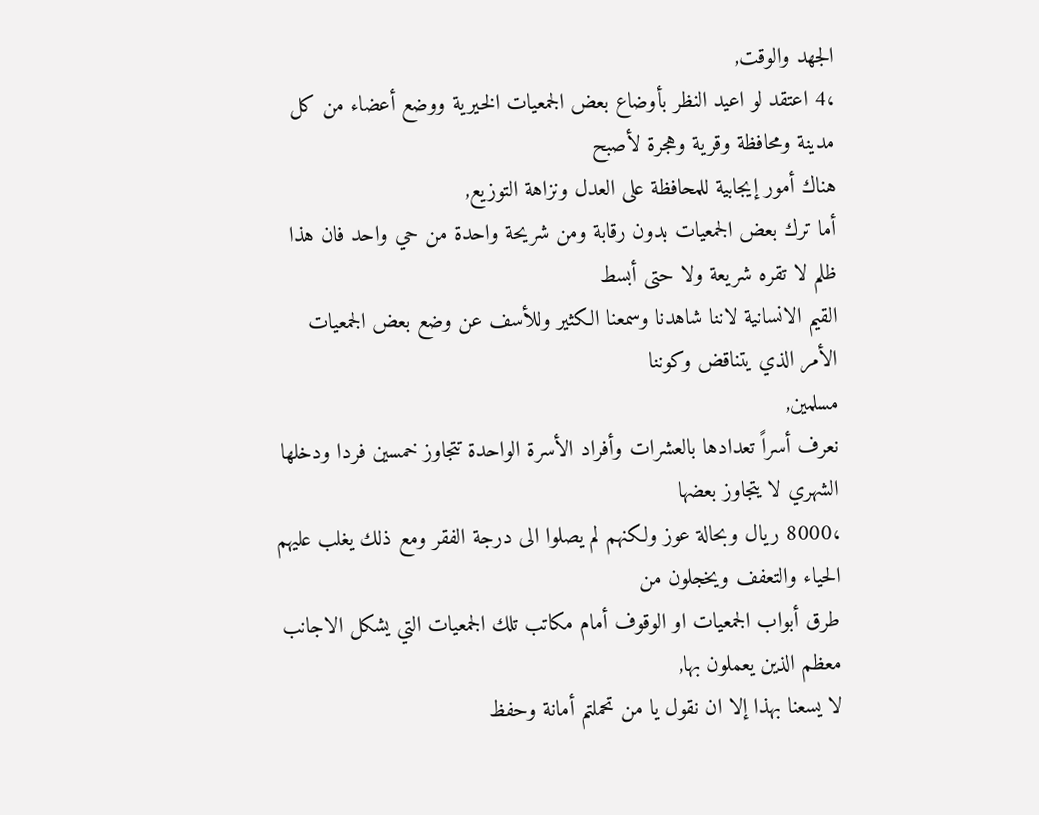الجهد والوقت,
،4 اعتقد لو اعيد النظر بأوضاع بعض الجمعيات الخيرية ووضع أعضاء من كل مدينة ومحافظة وقرية وهجرة لأصبح
هناك أمور إيجابية للمحافظة على العدل ونزاهة التوزيع,
أما ترك بعض الجمعيات بدون رقابة ومن شريحة واحدة من حي واحد فان هذا ظلم لا تقره شريعة ولا حتى أبسط
القيم الانسانية لاننا شاهدنا وسمعنا الكثير وللأسف عن وضع بعض الجمعيات الأمر الذي يتناقض وكوننا
مسلمين,
نعرف أسراً تعدادها بالعشرات وأفراد الأسرة الواحدة تتجاوز خمسين فردا ودخلها الشهري لا يتجاوز بعضها
،8000 ريال وبحالة عوز ولكنهم لم يصلوا الى درجة الفقر ومع ذلك يغلب عليهم الحياء والتعفف ويخجلون من
طرق أبواب الجمعيات او الوقوف أمام مكاتب تلك الجمعيات التي يشكل الاجانب معظم الذين يعملون بها,
لا يسعنا بهذا إلا ان نقول يا من تحملتم أمانة وحفظ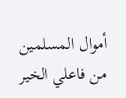أموال المسلمين من فاعلي الخير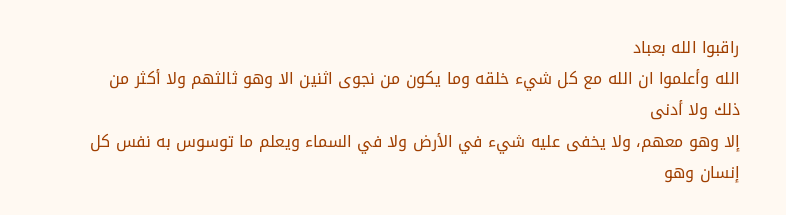راقبوا الله بعباد
الله وأعلموا ان الله مع كل شيء خلقه وما يكون من نجوى اثنين الا وهو ثالثهم ولا أكثر من ذلك ولا أدنى
إلا وهو معهم، ولا يخفى عليه شيء في الأرض ولا في السماء ويعلم ما توسوس به نفس كل إنسان وهو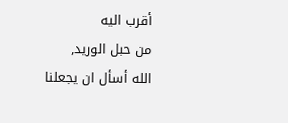أقرب اليه
من حبل الوريد,
الله أسأل ان يجعلنا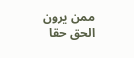ممن يرون الحق حقا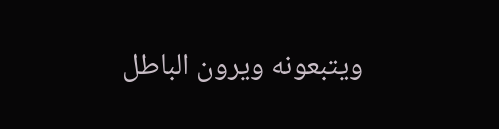ويتبعونه ويرون الباطل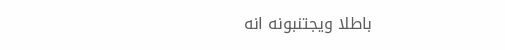باطلا ويجتنبونه انه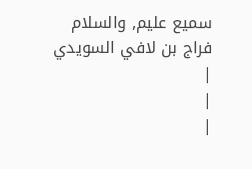سميع عليم, والسلام
فراج بن لافي السويدي
|
|
|